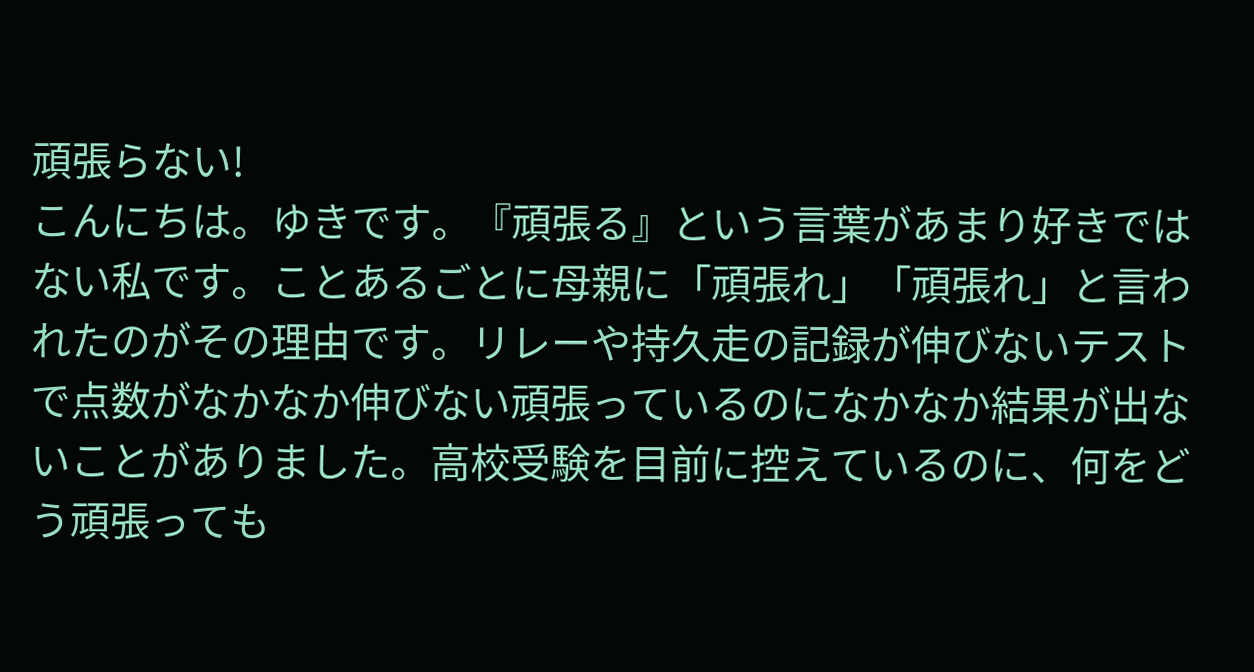頑張らない!
こんにちは。ゆきです。『頑張る』という言葉があまり好きではない私です。ことあるごとに母親に「頑張れ」「頑張れ」と言われたのがその理由です。リレーや持久走の記録が伸びないテストで点数がなかなか伸びない頑張っているのになかなか結果が出ないことがありました。高校受験を目前に控えているのに、何をどう頑張っても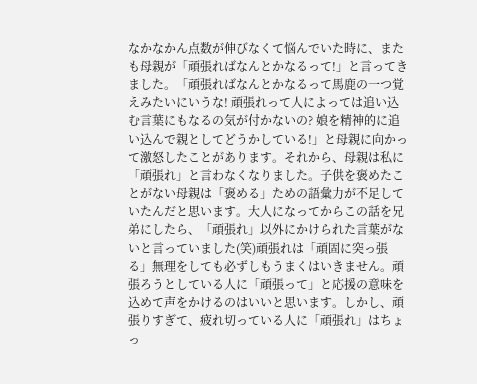なかなかん点数が伸びなくて悩んでいた時に、またも母親が「頑張ればなんとかなるって!」と言ってきました。「頑張ればなんとかなるって馬鹿の一つ覚えみたいにいうな! 頑張れって人によっては追い込む言葉にもなるの気が付かないの? 娘を精神的に追い込んで親としてどうかしている!」と母親に向かって激怒したことがあります。それから、母親は私に「頑張れ」と言わなくなりました。子供を褒めたことがない母親は「褒める」ための語彙力が不足していたんだと思います。大人になってからこの話を兄弟にしたら、「頑張れ」以外にかけられた言葉がないと言っていました(笑)頑張れは「頑固に突っ張る」無理をしても必ずしもうまくはいきません。頑張ろうとしている人に「頑張って」と応援の意味を込めて声をかけるのはいいと思います。しかし、頑張りすぎて、疲れ切っている人に「頑張れ」はちょっ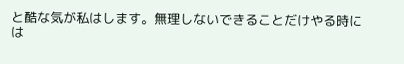と酷な気が私はします。無理しないできることだけやる時には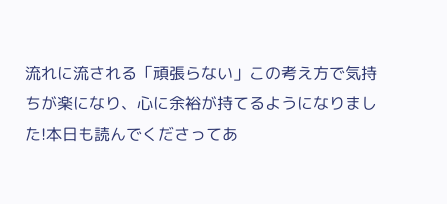流れに流される「頑張らない」この考え方で気持ちが楽になり、心に余裕が持てるようになりました!本日も読んでくださってあ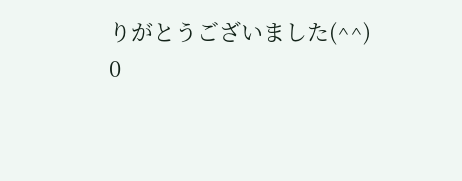りがとうございました(^^)
0